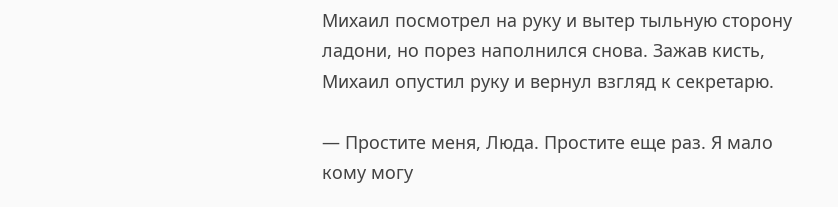Михаил посмотрел на руку и вытер тыльную сторону ладони, но порез наполнился снова. Зажав кисть, Михаил опустил руку и вернул взгляд к секретарю.

— Простите меня, Люда. Простите еще раз. Я мало кому могу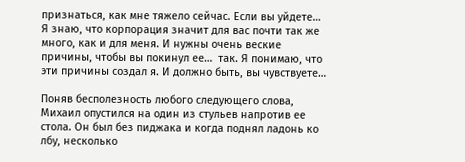признаться, как мне тяжело сейчас. Если вы уйдете…  Я знаю, что корпорация значит для вас почти так же много, как и для меня. И нужны очень веские причины, чтобы вы покинул ее…  так. Я понимаю, что эти причины создал я. И должно быть, вы чувствуете…

Поняв бесполезность любого следующего слова, Михаил опустился на один из стульев напротив ее стола. Он был без пиджака и когда поднял ладонь ко лбу, несколько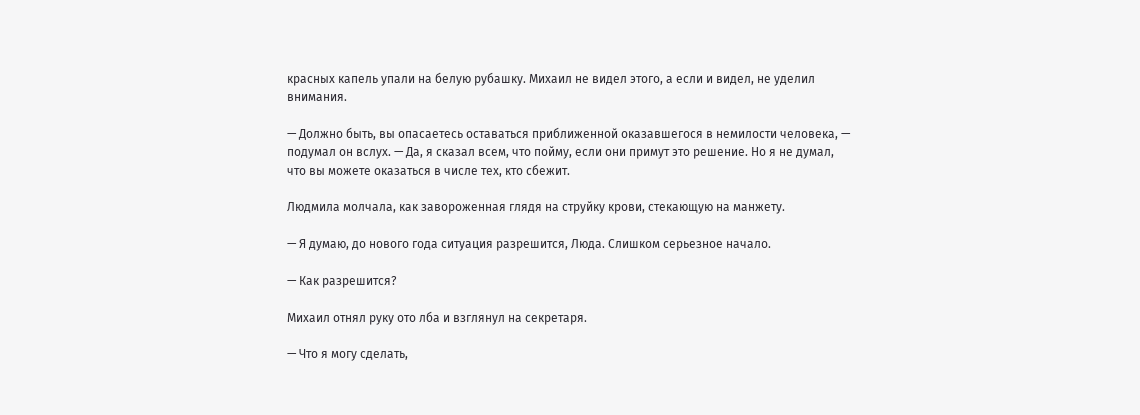красных капель упали на белую рубашку. Михаил не видел этого, а если и видел, не уделил внимания.

— Должно быть, вы опасаетесь оставаться приближенной оказавшегося в немилости человека, — подумал он вслух. — Да, я сказал всем, что пойму, если они примут это решение. Но я не думал, что вы можете оказаться в числе тех, кто сбежит.

Людмила молчала, как завороженная глядя на струйку крови, стекающую на манжету.

— Я думаю, до нового года ситуация разрешится, Люда. Слишком серьезное начало.

— Как разрешится?

Михаил отнял руку ото лба и взглянул на секретаря.

— Что я могу сделать,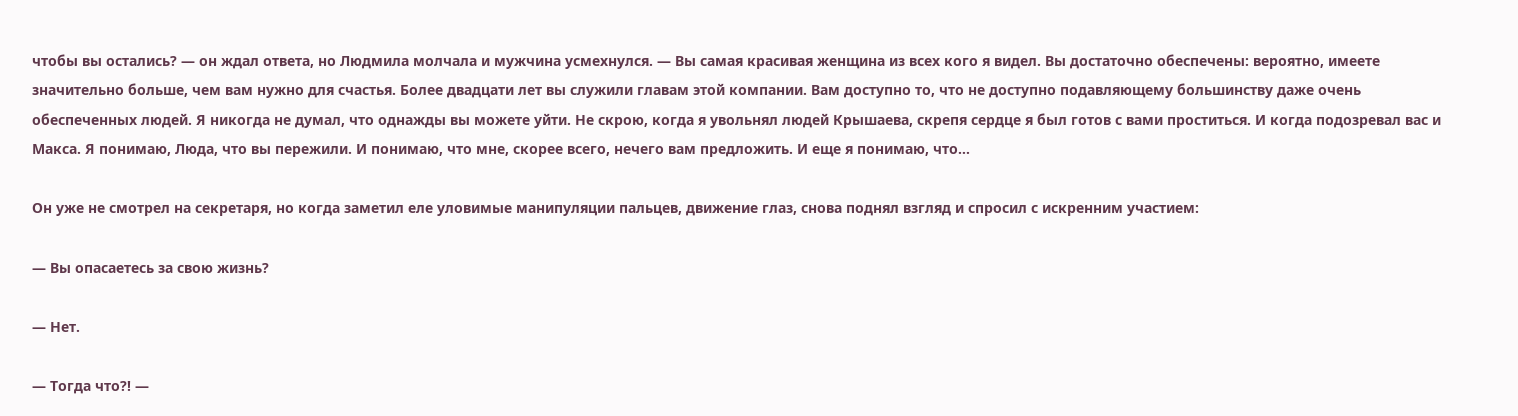чтобы вы остались? — он ждал ответа, но Людмила молчала и мужчина усмехнулся. — Вы самая красивая женщина из всех кого я видел. Вы достаточно обеспечены: вероятно, имеете значительно больше, чем вам нужно для счастья. Более двадцати лет вы служили главам этой компании. Вам доступно то, что не доступно подавляющему большинству даже очень обеспеченных людей. Я никогда не думал, что однажды вы можете уйти. Не скрою, когда я увольнял людей Крышаева, скрепя сердце я был готов с вами проститься. И когда подозревал вас и Макса. Я понимаю, Люда, что вы пережили. И понимаю, что мне, скорее всего, нечего вам предложить. И еще я понимаю, что…

Он уже не смотрел на секретаря, но когда заметил еле уловимые манипуляции пальцев, движение глаз, снова поднял взгляд и спросил с искренним участием:

— Вы опасаетесь за свою жизнь?

— Нет.

— Тогда что?! —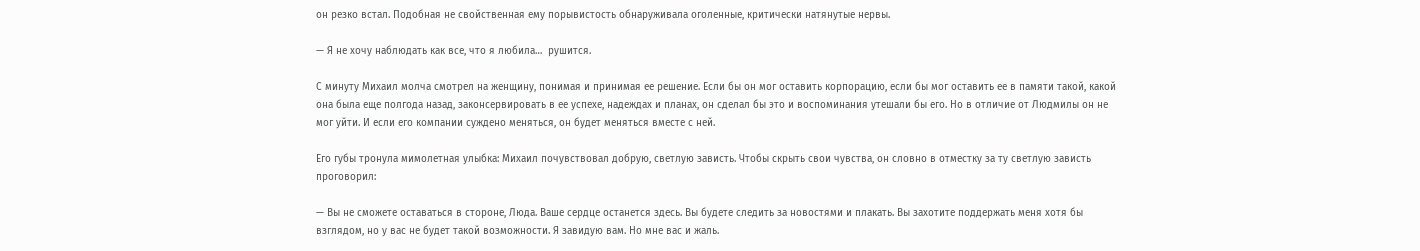он резко встал. Подобная не свойственная ему порывистость обнаруживала оголенные, критически натянутые нервы.

— Я не хочу наблюдать как все, что я любила…  рушится.

С минуту Михаил молча смотрел на женщину, понимая и принимая ее решение. Если бы он мог оставить корпорацию, если бы мог оставить ее в памяти такой, какой она была еще полгода назад, законсервировать в ее успехе, надеждах и планах, он сделал бы это и воспоминания утешали бы его. Но в отличие от Людмилы он не мог уйти. И если его компании суждено меняться, он будет меняться вместе с ней.

Его губы тронула мимолетная улыбка: Михаил почувствовал добрую, светлую зависть. Чтобы скрыть свои чувства, он словно в отместку за ту светлую зависть проговорил:

— Вы не сможете оставаться в стороне, Люда. Ваше сердце останется здесь. Вы будете следить за новостями и плакать. Вы захотите поддержать меня хотя бы взглядом, но у вас не будет такой возможности. Я завидую вам. Но мне вас и жаль.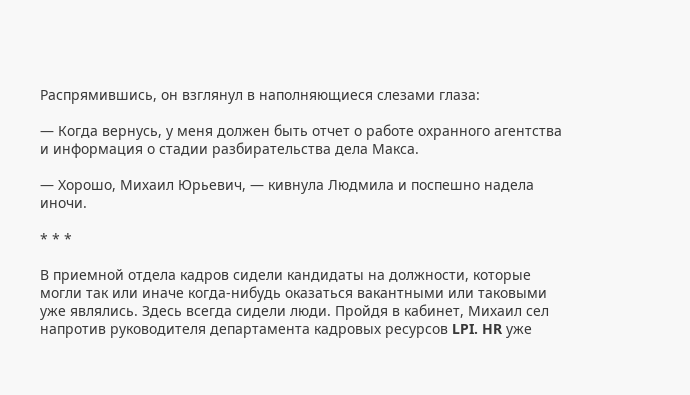Распрямившись, он взглянул в наполняющиеся слезами глаза:

— Когда вернусь, у меня должен быть отчет о работе охранного агентства и информация о стадии разбирательства дела Макса.

— Хорошо, Михаил Юрьевич, — кивнула Людмила и поспешно надела иночи.

* * *

В приемной отдела кадров сидели кандидаты на должности, которые могли так или иначе когда-нибудь оказаться вакантными или таковыми уже являлись. Здесь всегда сидели люди. Пройдя в кабинет, Михаил сел напротив руководителя департамента кадровых ресурсов LPI. HR уже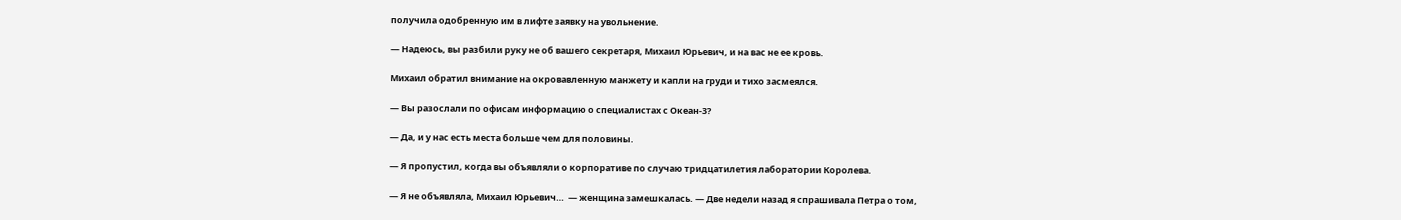получила одобренную им в лифте заявку на увольнение.

— Надеюсь, вы разбили руку не об вашего секретаря, Михаил Юрьевич, и на вас не ее кровь.

Михаил обратил внимание на окровавленную манжету и капли на груди и тихо засмеялся.

— Вы разослали по офисам информацию о специалистах с Океан-3?

— Да, и у нас есть места больше чем для половины.

— Я пропустил, когда вы объявляли о корпоративе по случаю тридцатилетия лаборатории Королева.

— Я не объявляла, Михаил Юрьевич…  — женщина замешкалась. — Две недели назад я спрашивала Петра о том,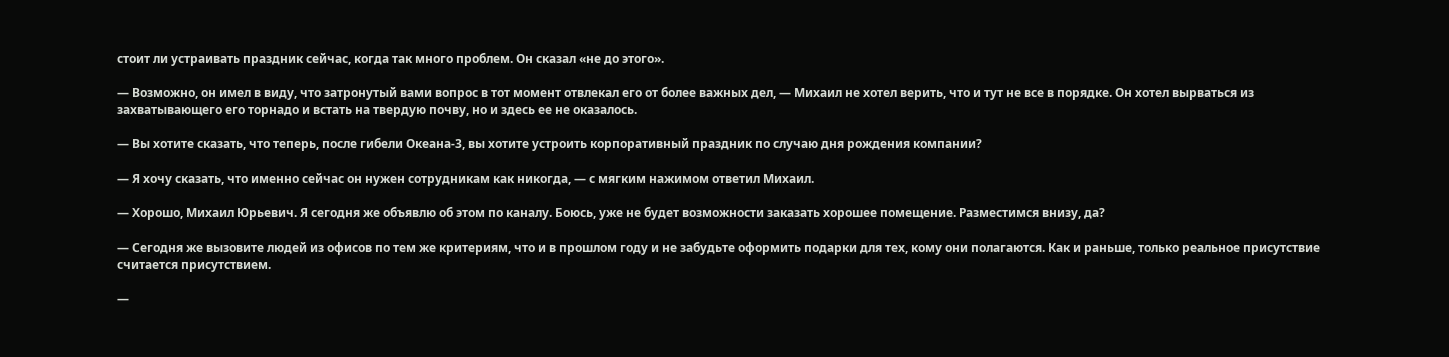стоит ли устраивать праздник сейчас, когда так много проблем. Он сказал «не до этого».

— Возможно, он имел в виду, что затронутый вами вопрос в тот момент отвлекал его от более важных дел, — Михаил не хотел верить, что и тут не все в порядке. Он хотел вырваться из захватывающего его торнадо и встать на твердую почву, но и здесь ее не оказалось.

— Вы хотите сказать, что теперь, после гибели Океана-3, вы хотите устроить корпоративный праздник по случаю дня рождения компании?

— Я хочу сказать, что именно сейчас он нужен сотрудникам как никогда, — с мягким нажимом ответил Михаил.

— Хорошо, Михаил Юрьевич. Я сегодня же объявлю об этом по каналу. Боюсь, уже не будет возможности заказать хорошее помещение. Разместимся внизу, да?

— Сегодня же вызовите людей из офисов по тем же критериям, что и в прошлом году и не забудьте оформить подарки для тех, кому они полагаются. Как и раньше, только реальное присутствие считается присутствием.

—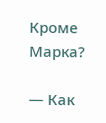Кроме Марка?

— Как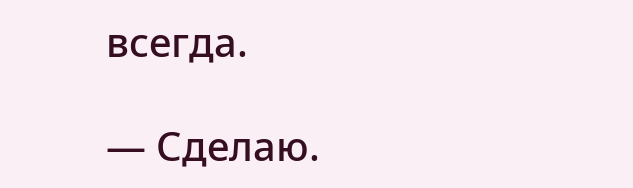всегда.

— Сделаю.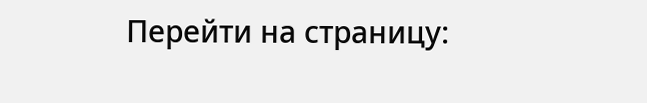Перейти на страницу: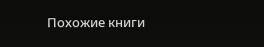Похожие книги